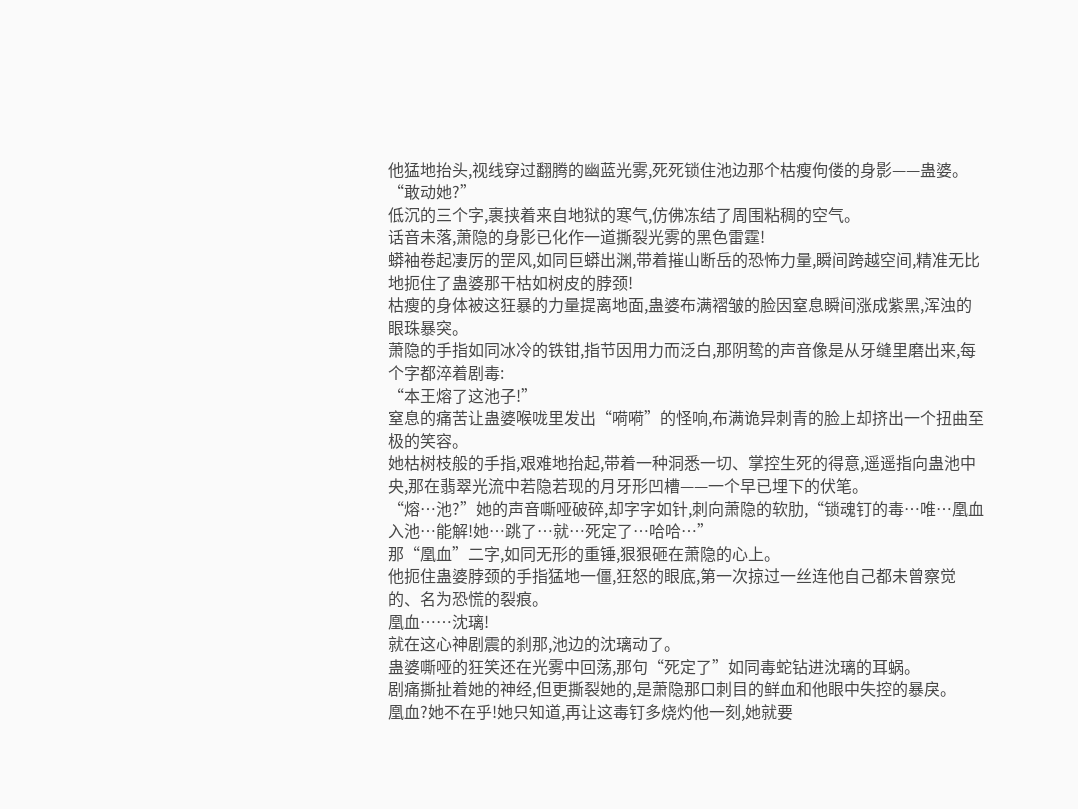他猛地抬头,视线穿过翻腾的幽蓝光雾,死死锁住池边那个枯瘦佝偻的身影——蛊婆。
“敢动她?”
低沉的三个字,裹挟着来自地狱的寒气,仿佛冻结了周围粘稠的空气。
话音未落,萧隐的身影已化作一道撕裂光雾的黑色雷霆!
蟒袖卷起凄厉的罡风,如同巨蟒出渊,带着摧山断岳的恐怖力量,瞬间跨越空间,精准无比地扼住了蛊婆那干枯如树皮的脖颈!
枯瘦的身体被这狂暴的力量提离地面,蛊婆布满褶皱的脸因窒息瞬间涨成紫黑,浑浊的眼珠暴突。
萧隐的手指如同冰冷的铁钳,指节因用力而泛白,那阴鸷的声音像是从牙缝里磨出来,每个字都淬着剧毒:
“本王熔了这池子!”
窒息的痛苦让蛊婆喉咙里发出“嗬嗬”的怪响,布满诡异刺青的脸上却挤出一个扭曲至极的笑容。
她枯树枝般的手指,艰难地抬起,带着一种洞悉一切、掌控生死的得意,遥遥指向蛊池中央,那在翡翠光流中若隐若现的月牙形凹槽——一个早已埋下的伏笔。
“熔…池?”她的声音嘶哑破碎,却字字如针,刺向萧隐的软肋,“锁魂钉的毒…唯…凰血入池…能解!她…跳了…就…死定了…哈哈…”
那“凰血”二字,如同无形的重锤,狠狠砸在萧隐的心上。
他扼住蛊婆脖颈的手指猛地一僵,狂怒的眼底,第一次掠过一丝连他自己都未曾察觉的、名为恐慌的裂痕。
凰血……沈璃!
就在这心神剧震的刹那,池边的沈璃动了。
蛊婆嘶哑的狂笑还在光雾中回荡,那句“死定了”如同毒蛇钻进沈璃的耳蜗。
剧痛撕扯着她的神经,但更撕裂她的,是萧隐那口刺目的鲜血和他眼中失控的暴戾。
凰血?她不在乎!她只知道,再让这毒钉多烧灼他一刻,她就要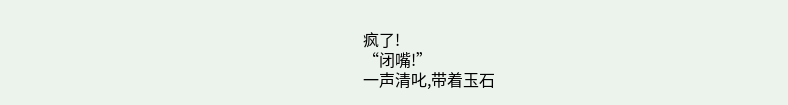疯了!
“闭嘴!”
一声清叱,带着玉石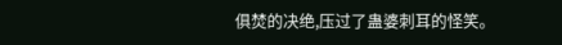俱焚的决绝,压过了蛊婆刺耳的怪笑。